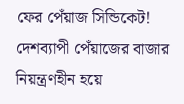ফের পেঁয়াজ সিন্ডিকেট!
দেশব্যাপী পেঁয়াজের বাজার নিয়ন্ত্রণহীন হয়ে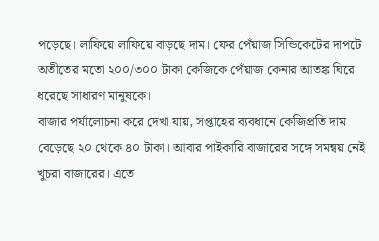পড়েছে। লাফিয়ে লাফিয়ে বাড়ছে দাম। ফের পেঁয়াজ সিন্ডিকেটের দাপটে অতীতের মতো ২০০/৩০০ টাকা কেজিকে পেঁয়াজ কেনার আতঙ্ক ঘিরে ধরেছে সাধারণ মানুষকে।
বাজার পর্যালোচনা করে দেখা যায়, সপ্তাহের ব্যবধানে কেজিপ্রতি দাম বেড়েছে ২০ থেকে ৪০ টাকা। আবার পাইকারি বাজারের সঙ্গে সমন্বয় নেই খুচরা বাজারের। এতে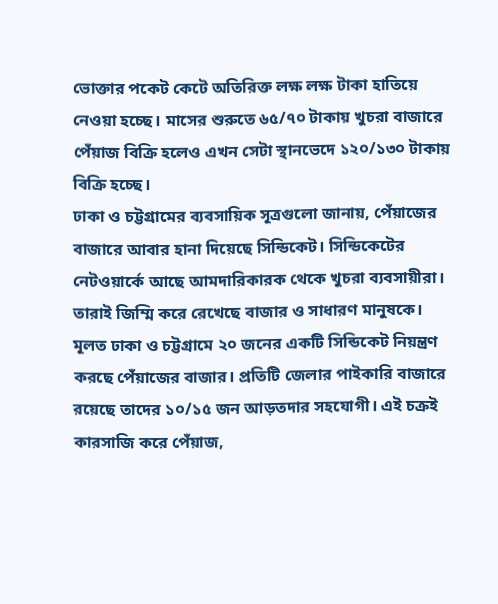ভোক্তার পকেট কেটে অতিরিক্ত লক্ষ লক্ষ টাকা হাতিয়ে নেওয়া হচ্ছে। মাসের শুরুতে ৬৫/৭০ টাকায় খুচরা বাজারে পেঁয়াজ বিক্রি হলেও এখন সেটা স্থানভেদে ১২০/১৩০ টাকায় বিক্রি হচ্ছে।
ঢাকা ও চট্টগ্রামের ব্যবসায়িক সূত্রগুলো জানায়, পেঁয়াজের বাজারে আবার হানা দিয়েছে সিন্ডিকেট। সিন্ডিকেটের নেটওয়ার্কে আছে আমদারিকারক থেকে খুচরা ব্যবসায়ীরা। তারাই জিম্মি করে রেখেছে বাজার ও সাধারণ মানুষকে।
মূলত ঢাকা ও চট্টগ্রামে ২০ জনের একটি সিন্ডিকেট নিয়ন্ত্রণ করছে পেঁয়াজের বাজার। প্রতিটি জেলার পাইকারি বাজারে রয়েছে তাদের ১০/১৫ জন আড়তদার সহযোগী। এই চক্রই কারসাজি করে পেঁয়াজ,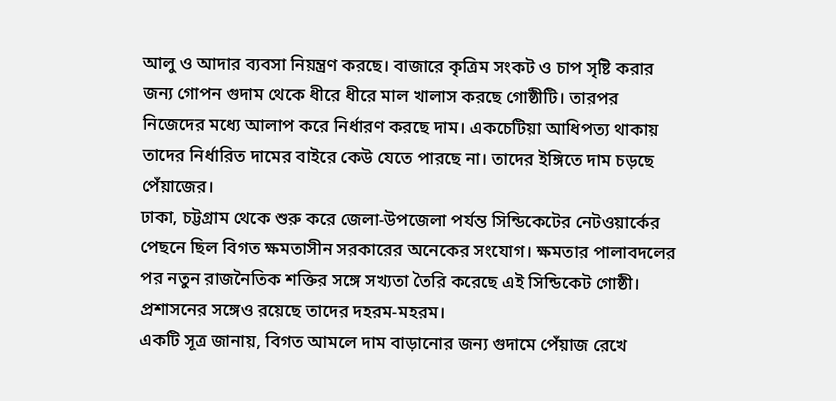আলু ও আদার ব্যবসা নিয়ন্ত্রণ করছে। বাজারে কৃত্রিম সংকট ও চাপ সৃষ্টি করার জন্য গোপন গুদাম থেকে ধীরে ধীরে মাল খালাস করছে গোষ্ঠীটি। তারপর নিজেদের মধ্যে আলাপ করে নির্ধারণ করছে দাম। একচেটিয়া আধিপত্য থাকায় তাদের নির্ধারিত দামের বাইরে কেউ যেতে পারছে না। তাদের ইঙ্গিতে দাম চড়ছে পেঁয়াজের।
ঢাকা, চট্টগ্রাম থেকে শুরু করে জেলা-উপজেলা পর্যন্ত সিন্ডিকেটের নেটওয়ার্কের পেছনে ছিল বিগত ক্ষমতাসীন সরকারের অনেকের সংযোগ। ক্ষমতার পালাবদলের পর নতুন রাজনৈতিক শক্তির সঙ্গে সখ্যতা তৈরি করেছে এই সিন্ডিকেট গোষ্ঠী। প্রশাসনের সঙ্গেও রয়েছে তাদের দহরম-মহরম।
একটি সূত্র জানায়, বিগত আমলে দাম বাড়ানোর জন্য গুদামে পেঁয়াজ রেখে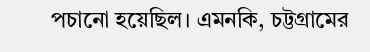পচানো হয়েছিল। এমনকি, চট্টগ্রামের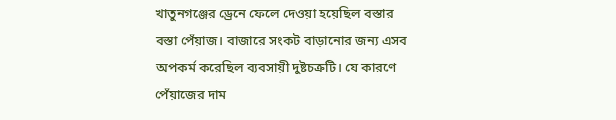খাতুনগঞ্জের ড্রেনে ফেলে দেওয়া হয়েছিল বস্তার বস্তা পেঁয়াজ। বাজারে সংকট বাড়ানোর জন্য এসব অপকর্ম করেছিল ব্যবসায়ী দুষ্টচক্রটি। যে কারণে পেঁয়াজের দাম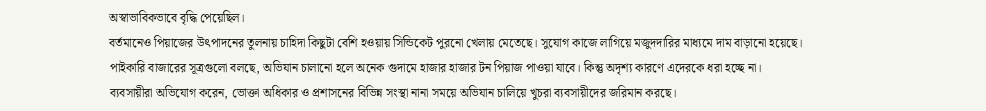অস্বাভাবিকভাবে বৃদ্ধি পেয়েছিল।
বর্তমানেও পিয়াজের উৎপাদনের তুলনায় চাহিদা কিছুটা বেশি হওয়ায় সিন্ডিকেট পুরনো খেলায় মেতেছে। সুযোগ কাজে লাগিয়ে মজুদদারির মাধ্যমে দাম বাড়ানো হয়েছে। পাইকারি বাজারের সূত্রগুলো বলছে, অভিযান চালানো হলে অনেক গুদামে হাজার হাজার টন পিয়াজ পাওয়া যাবে। কিন্তু অদৃশ্য কারণে এদেরকে ধরা হচ্ছে না।
ব্যবসায়ীরা অভিযোগ করেন, ভোক্তা অধিকার ও প্রশাসনের বিভিন্ন সংস্থা নানা সময়ে অভিযান চালিয়ে খুচরা ব্যবসায়ীদের জরিমান করছে।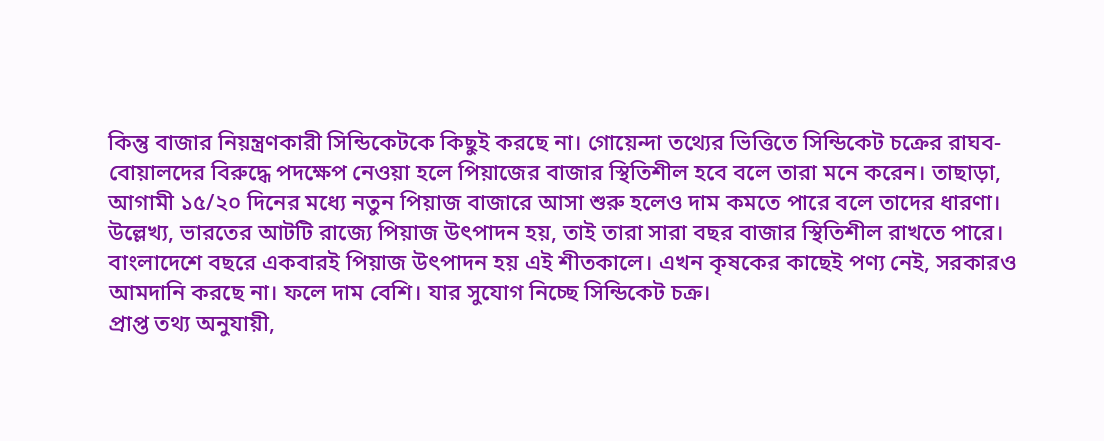কিন্তু বাজার নিয়ন্ত্রণকারী সিন্ডিকেটকে কিছুই করছে না। গোয়েন্দা তথ্যের ভিত্তিতে সিন্ডিকেট চক্রের রাঘব-বোয়ালদের বিরুদ্ধে পদক্ষেপ নেওয়া হলে পিয়াজের বাজার স্থিতিশীল হবে বলে তারা মনে করেন। তাছাড়া, আগামী ১৫/২০ দিনের মধ্যে নতুন পিয়াজ বাজারে আসা শুরু হলেও দাম কমতে পারে বলে তাদের ধারণা।
উল্লেখ্য, ভারতের আটটি রাজ্যে পিয়াজ উৎপাদন হয়, তাই তারা সারা বছর বাজার স্থিতিশীল রাখতে পারে। বাংলাদেশে বছরে একবারই পিয়াজ উৎপাদন হয় এই শীতকালে। এখন কৃষকের কাছেই পণ্য নেই, সরকারও আমদানি করছে না। ফলে দাম বেশি। যার সুযোগ নিচ্ছে সিন্ডিকেট চক্র।
প্রাপ্ত তথ্য অনুযায়ী,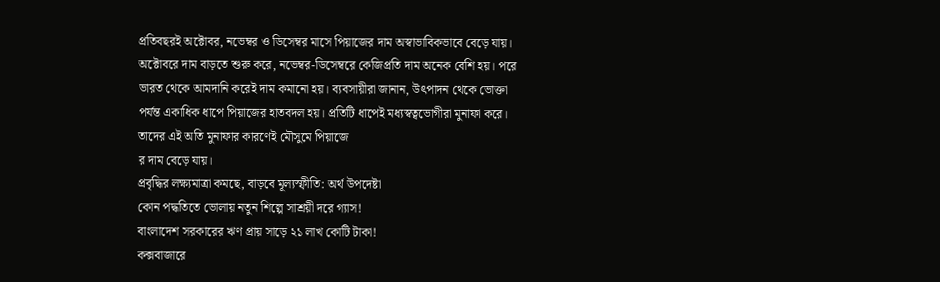প্রতিবছরই অক্টোবর, নভেম্বর ও ডিসেম্বর মাসে পিয়াজের দাম অস্বাভাবিকভাবে বেড়ে যায়। অক্টোবরে দাম বাড়তে শুরু করে, নভেম্বর-ডিসেম্বরে কেজিপ্রতি দাম অনেক বেশি হয়। পরে ভারত থেকে আমদানি করেই দাম কমানো হয়। ব্যবসায়ীরা জানান, উৎপাদন থেকে ভোক্তা পর্যন্ত একাধিক ধাপে পিয়াজের হাতবদল হয়। প্রতিটি ধাপেই মধ্যস্বত্বভোগীরা মুনাফা করে। তাদের এই অতি মুনাফার কারণেই মৌসুমে পিয়াজে
র দাম বেড়ে যায়।
প্রবৃদ্ধির লক্ষ্যমাত্রা কমছে, বাড়বে মূল্যস্ফীতি: অর্থ উপদেষ্টা
কোন পদ্ধতিতে ভোলায় নতুন শিল্পে সাশ্রয়ী দরে গ্যাস!
বাংলাদেশ সরকারের ঋণ প্রায় সাড়ে ২১ লাখ কোটি টাকা!
কক্সবাজারে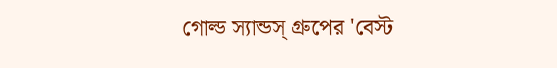গোল্ড স্যান্ডস্ গ্রুপের 'বেস্ট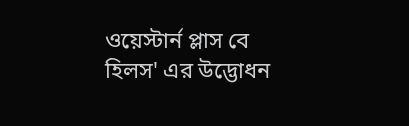ওয়েস্টার্ন প্লাস বে হিলস' এর উদ্ভোধন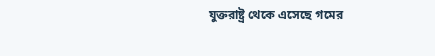যুক্তরাষ্ট্র থেকে এসেছে গমের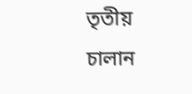তৃতীয় চালান